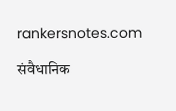rankersnotes.com

संवैधानिक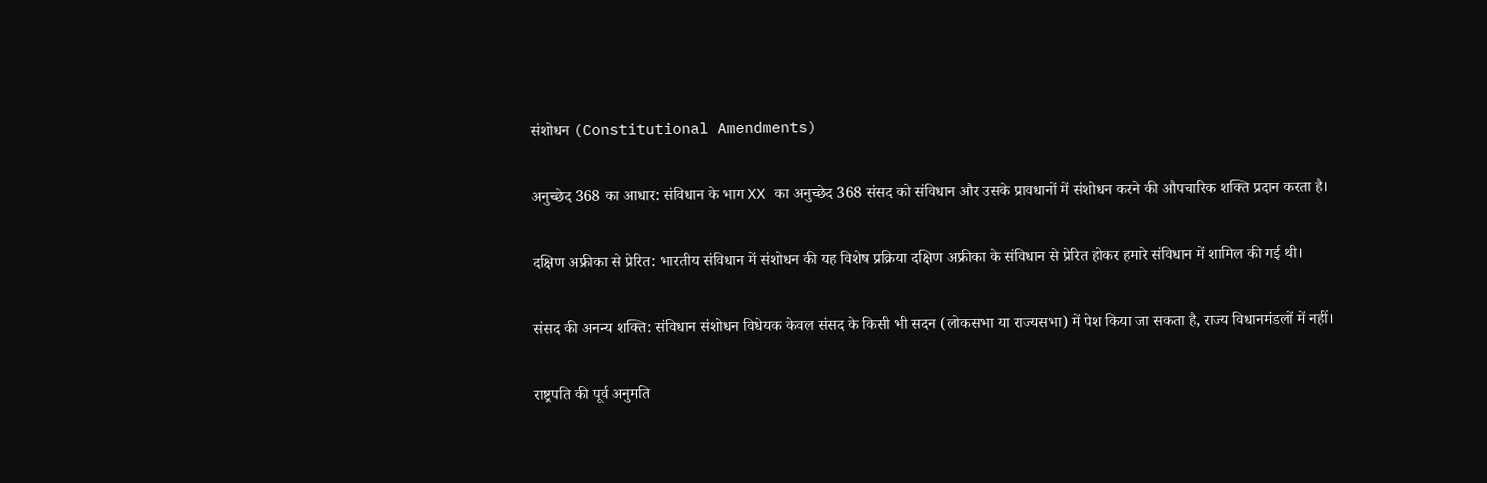संशोधन (Constitutional Amendments)

अनुच्छेद 368 का आधार: संविधान के भाग XX का अनुच्छेद 368 संसद को संविधान और उसके प्रावधानों में संशोधन करने की औपचारिक शक्ति प्रदान करता है।

दक्षिण अफ्रीका से प्रेरित: भारतीय संविधान में संशोधन की यह विशेष प्रक्रिया दक्षिण अफ्रीका के संविधान से प्रेरित होकर हमारे संविधान में शामिल की गई थी।

संसद की अनन्य शक्ति: संविधान संशोधन विधेयक केवल संसद के किसी भी सदन (लोकसभा या राज्यसभा) में पेश किया जा सकता है, राज्य विधानमंडलों में नहीं।

राष्ट्रपति की पूर्व अनुमति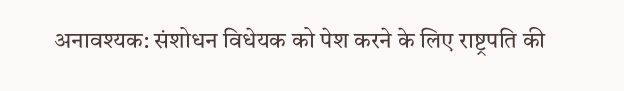अनावश्यक: संशोधन विधेयक को पेश करने के लिए राष्ट्रपति की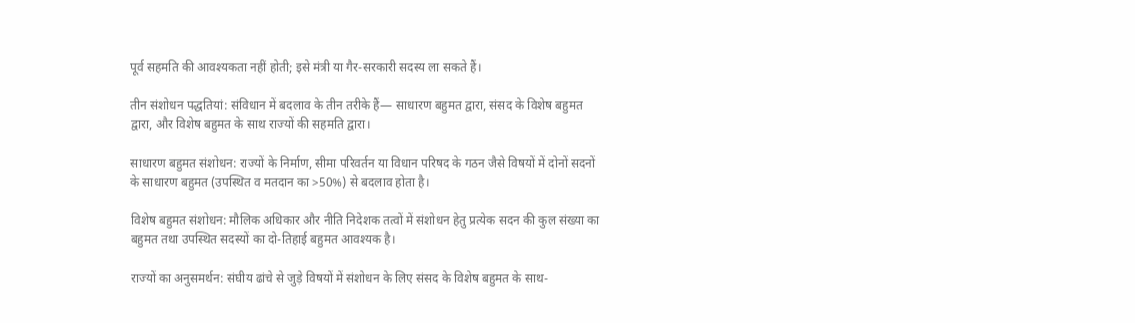पूर्व सहमति की आवश्यकता नहीं होती; इसे मंत्री या गैर-सरकारी सदस्य ला सकते हैं।

तीन संशोधन पद्धतियां: संविधान में बदलाव के तीन तरीके हैं— साधारण बहुमत द्वारा, संसद के विशेष बहुमत द्वारा, और विशेष बहुमत के साथ राज्यों की सहमति द्वारा।

साधारण बहुमत संशोधन: राज्यों के निर्माण, सीमा परिवर्तन या विधान परिषद के गठन जैसे विषयों में दोनों सदनों के साधारण बहुमत (उपस्थित व मतदान का >50%) से बदलाव होता है।

विशेष बहुमत संशोधन: मौलिक अधिकार और नीति निदेशक तत्वों में संशोधन हेतु प्रत्येक सदन की कुल संख्या का बहुमत तथा उपस्थित सदस्यों का दो-तिहाई बहुमत आवश्यक है।

राज्यों का अनुसमर्थन: संघीय ढांचे से जुड़े विषयों में संशोधन के लिए संसद के विशेष बहुमत के साथ-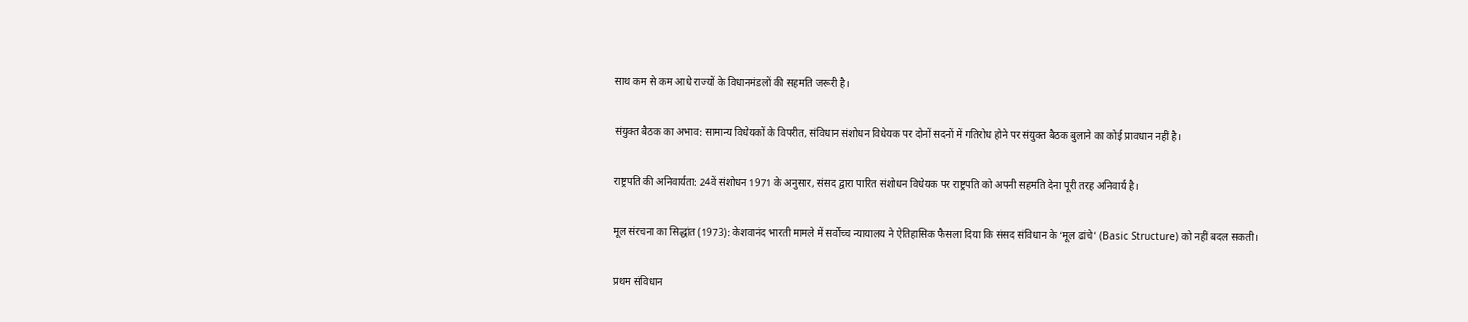साथ कम से कम आधे राज्यों के विधानमंडलों की सहमति जरूरी है।

संयुक्त बैठक का अभाव: सामान्य विधेयकों के विपरीत, संविधान संशोधन विधेयक पर दोनों सदनों में गतिरोध होने पर संयुक्त बैठक बुलाने का कोई प्रावधान नहीं है।

राष्ट्रपति की अनिवार्यता: 24वें संशोधन 1971 के अनुसार, संसद द्वारा पारित संशोधन विधेयक पर राष्ट्रपति को अपनी सहमति देना पूरी तरह अनिवार्य है।

मूल संरचना का सिद्धांत (1973): केशवानंद भारती मामले में सर्वोच्च न्यायालय ने ऐतिहासिक फैसला दिया कि संसद संविधान के ‘मूल ढांचे’ (Basic Structure) को नहीं बदल सकती।

प्रथम संविधान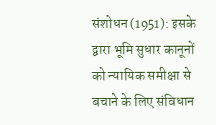संशोधन (1951): इसके द्वारा भूमि सुधार कानूनों को न्यायिक समीक्षा से बचाने के लिए संविधान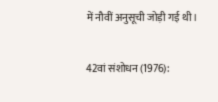में नौवीं अनुसूची जोड़ी गई थी।

42वां संशोधन (1976):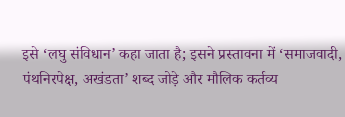इसे ‘लघु संविधान’ कहा जाता है; इसने प्रस्तावना में ‘समाजवादी, पंथनिरपेक्ष, अखंडता’ शब्द जोड़े और मौलिक कर्तव्य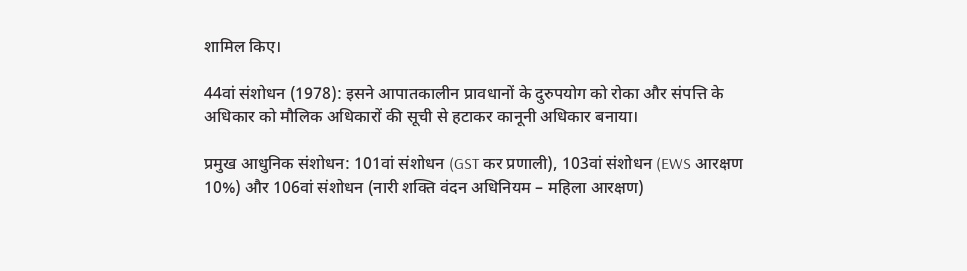शामिल किए।

44वां संशोधन (1978): इसने आपातकालीन प्रावधानों के दुरुपयोग को रोका और संपत्ति के अधिकार को मौलिक अधिकारों की सूची से हटाकर कानूनी अधिकार बनाया।

प्रमुख आधुनिक संशोधन: 101वां संशोधन (GST कर प्रणाली), 103वां संशोधन (EWS आरक्षण 10%) और 106वां संशोधन (नारी शक्ति वंदन अधिनियम – महिला आरक्षण)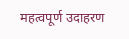महत्वपूर्ण उदाहरण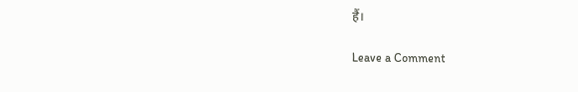हैं।

Leave a Comment